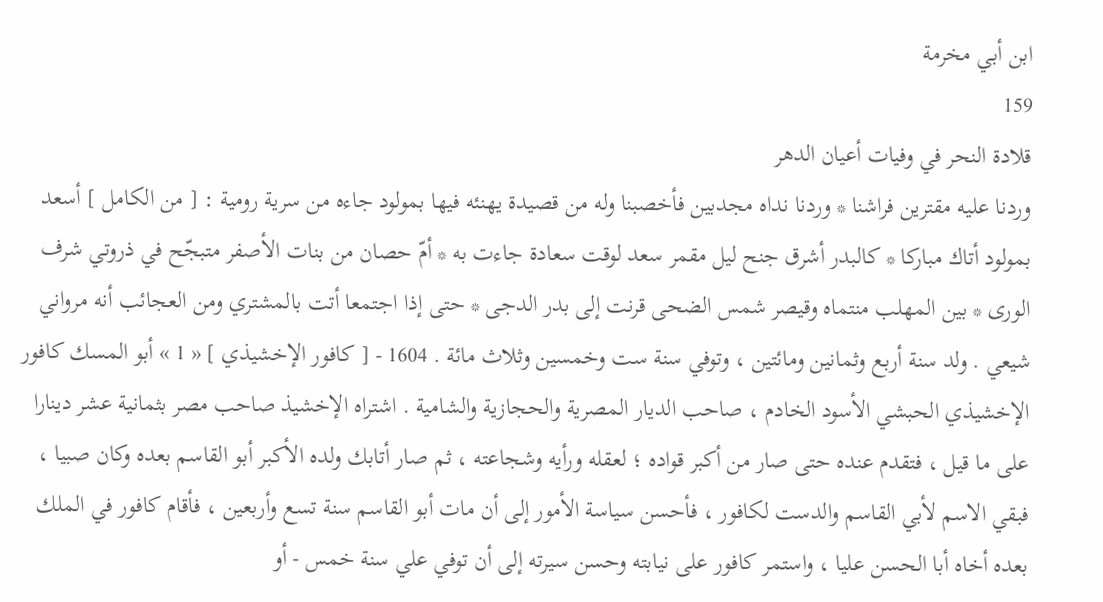ابن أبي مخرمة
159
قلادة النحر في وفيات أعيان الدهر
وردنا عليه مقترين فراشنا * وردنا نداه مجدبين فأخصبنا وله من قصيدة يهنئه فيها بمولود جاءه من سرية رومية : [ من الكامل ] أسعد بمولود أتاك مباركا * كالبدر أشرق جنح ليل مقمر سعد لوقت سعادة جاءت به * أمّ حصان من بنات الأصفر متبجّح في ذروتي شرف الورى * بين المهلب منتماه وقيصر شمس الضحى قرنت إلى بدر الدجى * حتى إذا اجتمعا أتت بالمشتري ومن العجائب أنه مرواني شيعي . ولد سنة أربع وثمانين ومائتين ، وتوفي سنة ست وخمسين وثلاث مائة . 1604 - [ كافور الإخشيذي ] « 1 » أبو المسك كافور الإخشيذي الحبشي الأسود الخادم ، صاحب الديار المصرية والحجازية والشامية . اشتراه الإخشيذ صاحب مصر بثمانية عشر دينارا على ما قيل ، فتقدم عنده حتى صار من أكبر قواده ؛ لعقله ورأيه وشجاعته ، ثم صار أتابك ولده الأكبر أبو القاسم بعده وكان صبيا ، فبقي الاسم لأبي القاسم والدست لكافور ، فأحسن سياسة الأمور إلى أن مات أبو القاسم سنة تسع وأربعين ، فأقام كافور في الملك بعده أخاه أبا الحسن عليا ، واستمر كافور على نيابته وحسن سيرته إلى أن توفي علي سنة خمس - أو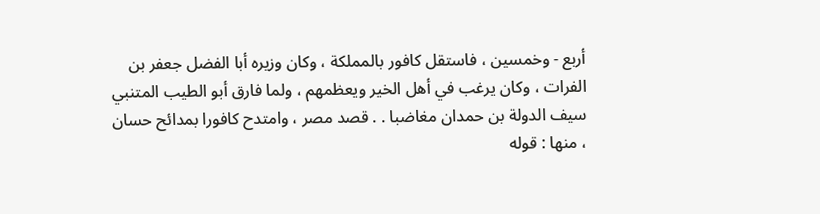أربع - وخمسين ، فاستقل كافور بالمملكة ، وكان وزيره أبا الفضل جعفر بن الفرات ، وكان يرغب في أهل الخير ويعظمهم ، ولما فارق أبو الطيب المتنبي سيف الدولة بن حمدان مغاضبا . . قصد مصر ، وامتدح كافورا بمدائح حسان ، منها : قوله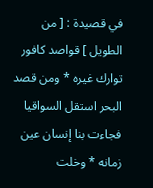في قصيدة : [ من الطويل ] قواصد كافور توارك غيره * ومن قصد البحر استقل السواقيا فجاءت بنا إنسان عين زمانه * وخلت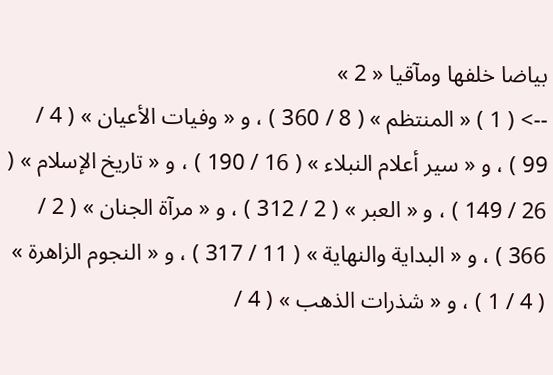بياضا خلفها ومآقيا « 2 »
--> ( 1 ) « المنتظم » ( 8 / 360 ) ، و « وفيات الأعيان » ( 4 / 99 ) ، و « سير أعلام النبلاء » ( 16 / 190 ) ، و « تاريخ الإسلام » ( 26 / 149 ) ، و « العبر » ( 2 / 312 ) ، و « مرآة الجنان » ( 2 / 366 ) ، و « البداية والنهاية » ( 11 / 317 ) ، و « النجوم الزاهرة » ( 4 / 1 ) ، و « شذرات الذهب » ( 4 /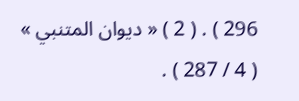296 ) . ( 2 ) « ديوان المتنبي » ( 4 / 287 ) .